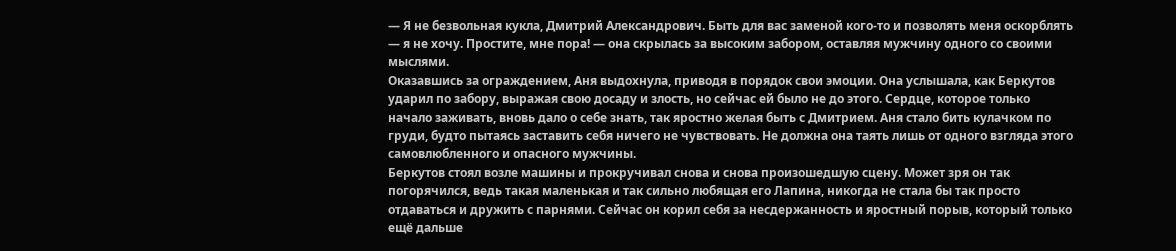— Я не безвольная кукла, Дмитрий Александрович. Быть для вас заменой кого-то и позволять меня оскорблять — я не хочу. Простите, мне пора! — она скрылась за высоким забором, оставляя мужчину одного со своими мыслями.
Оказавшись за ограждением, Аня выдохнула, приводя в порядок свои эмоции. Она услышала, как Беркутов ударил по забору, выражая свою досаду и злость, но сейчас ей было не до этого. Сердце, которое только начало заживать, вновь дало о себе знать, так яростно желая быть с Дмитрием. Аня стало бить кулачком по груди, будто пытаясь заставить себя ничего не чувствовать. Не должна она таять лишь от одного взгляда этого самовлюбленного и опасного мужчины.
Беркутов стоял возле машины и прокручивал снова и снова произошедшую сцену. Может зря он так погорячился, ведь такая маленькая и так сильно любящая его Лапина, никогда не стала бы так просто отдаваться и дружить с парнями. Сейчас он корил себя за несдержанность и яростный порыв, который только ещё дальше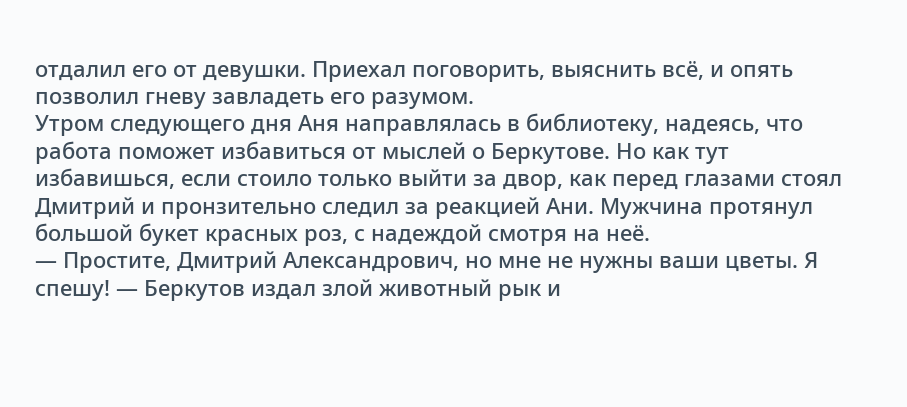отдалил его от девушки. Приехал поговорить, выяснить всё, и опять позволил гневу завладеть его разумом.
Утром следующего дня Аня направлялась в библиотеку, надеясь, что работа поможет избавиться от мыслей о Беркутове. Но как тут избавишься, если стоило только выйти за двор, как перед глазами стоял Дмитрий и пронзительно следил за реакцией Ани. Мужчина протянул большой букет красных роз, с надеждой смотря на неё.
— Простите, Дмитрий Александрович, но мне не нужны ваши цветы. Я спешу! — Беркутов издал злой животный рык и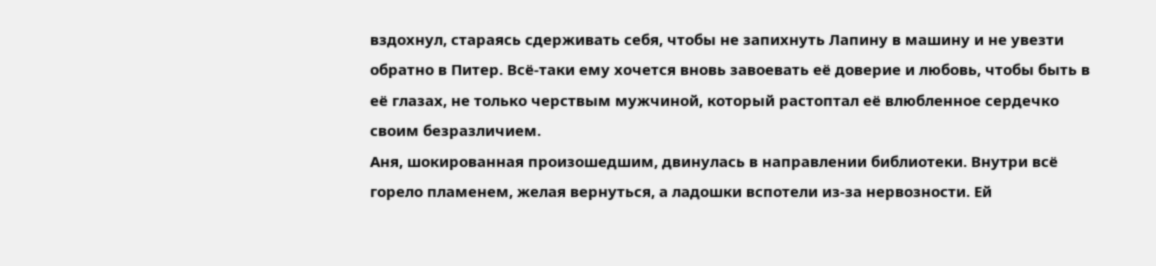вздохнул, стараясь сдерживать себя, чтобы не запихнуть Лапину в машину и не увезти обратно в Питер. Всё-таки ему хочется вновь завоевать её доверие и любовь, чтобы быть в её глазах, не только черствым мужчиной, который растоптал её влюбленное сердечко своим безразличием.
Аня, шокированная произошедшим, двинулась в направлении библиотеки. Внутри всё горело пламенем, желая вернуться, а ладошки вспотели из-за нервозности. Ей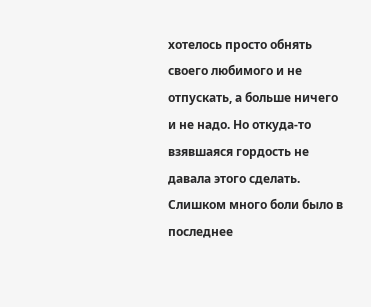хотелось просто обнять своего любимого и не отпускать, а больше ничего и не надо. Но откуда-то взявшаяся гордость не давала этого сделать. Слишком много боли было в последнее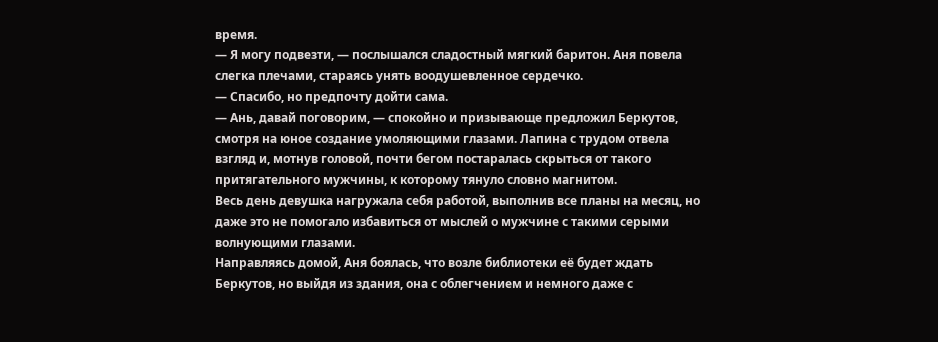время.
— Я могу подвезти, — послышался сладостный мягкий баритон. Аня повела слегка плечами, стараясь унять воодушевленное сердечко.
— Спасибо, но предпочту дойти сама.
— Ань, давай поговорим, — спокойно и призывающе предложил Беркутов, смотря на юное создание умоляющими глазами. Лапина с трудом отвела взгляд и, мотнув головой, почти бегом постаралась скрыться от такого притягательного мужчины, к которому тянуло словно магнитом.
Весь день девушка нагружала себя работой, выполнив все планы на месяц, но даже это не помогало избавиться от мыслей о мужчине с такими серыми волнующими глазами.
Направляясь домой, Аня боялась, что возле библиотеки её будет ждать Беркутов, но выйдя из здания, она с облегчением и немного даже с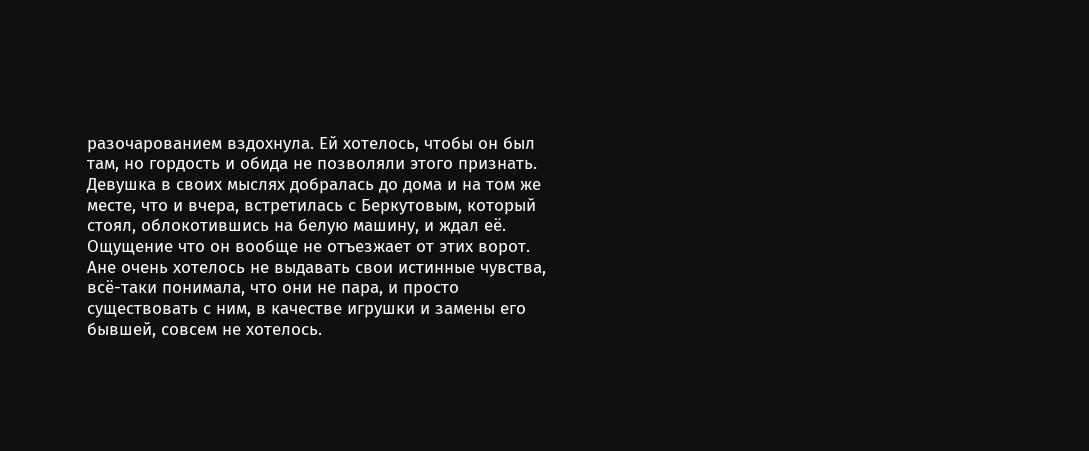разочарованием вздохнула. Ей хотелось, чтобы он был там, но гордость и обида не позволяли этого признать. Девушка в своих мыслях добралась до дома и на том же месте, что и вчера, встретилась с Беркутовым, который стоял, облокотившись на белую машину, и ждал её. Ощущение что он вообще не отъезжает от этих ворот.
Ане очень хотелось не выдавать свои истинные чувства, всё-таки понимала, что они не пара, и просто существовать с ним, в качестве игрушки и замены его бывшей, совсем не хотелось.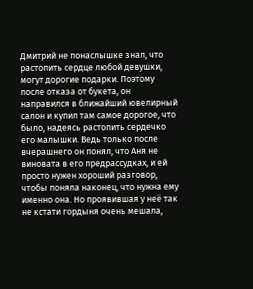Дмитрий не понаслышке знал, что растопить сердце любой девушки, могут дорогие подарки. Поэтому после отказа от букета, он направился в ближайший ювелирный салон и купил там самое дорогое, что было, надеясь растопить сердечко его малышки. Ведь только после вчерашнего он понял, что Аня не виновата в его предрассудках, и ей просто нужен хороший разговор, чтобы поняла наконец, что нужна ему именно она. Но проявившая у неё так не кстати гордыня очень мешала,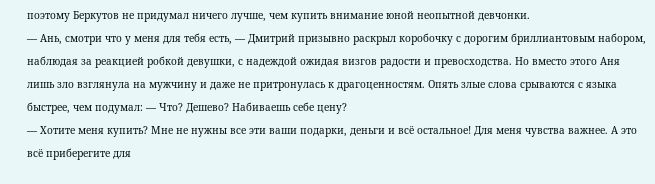поэтому Беркутов не придумал ничего лучше, чем купить внимание юной неопытной девчонки.
— Ань, смотри что у меня для тебя есть, — Дмитрий призывно раскрыл коробочку с дорогим бриллиантовым набором, наблюдая за реакцией робкой девушки, с надеждой ожидая визгов радости и превосходства. Но вместо этого Аня лишь зло взглянула на мужчину и даже не притронулась к драгоценностям. Опять злые слова срываются с языка быстрее, чем подумал: — Что? Дешево? Набиваешь себе цену?
— Хотите меня купить? Мне не нужны все эти ваши подарки, деньги и всё остальное! Для меня чувства важнее. А это всё приберегите для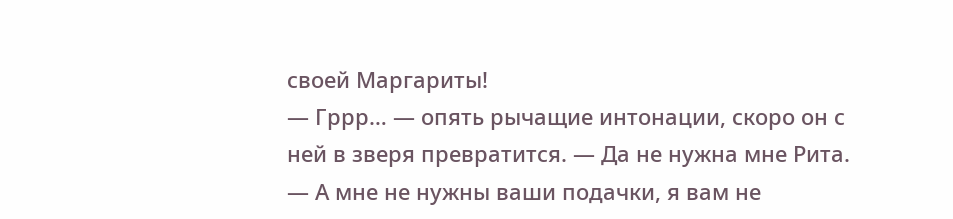своей Маргариты!
— Гррр… — опять рычащие интонации, скоро он с ней в зверя превратится. — Да не нужна мне Рита.
— А мне не нужны ваши подачки, я вам не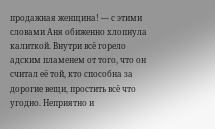продажная женщина! — с этими словами Аня обиженно хлопнула калиткой. Внутри всё горело адским пламенем от того, что он считал её той, кто способна за дорогие вещи, простить всё что угодно. Неприятно и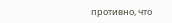противно, что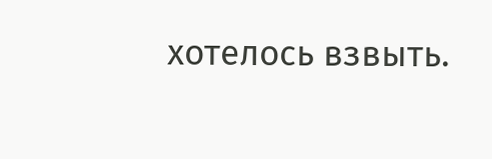хотелось взвыть.